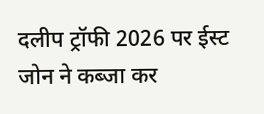दलीप ट्रॉफी 2026 पर ईस्ट जोन ने कब्जा कर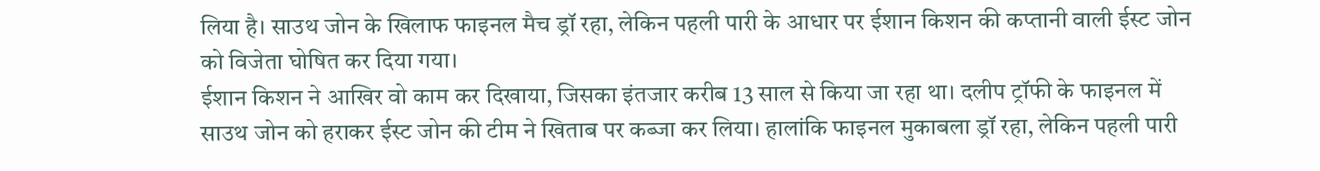लिया है। साउथ जोन के खिलाफ फाइनल मैच ड्रॉ रहा, लेकिन पहली पारी के आधार पर ईशान किशन की कप्तानी वाली ईस्ट जोन को विजेता घोषित कर दिया गया।
ईशान किशन ने आखिर वो काम कर दिखाया, जिसका इंतजार करीब 13 साल से किया जा रहा था। दलीप ट्रॉफी के फाइनल में साउथ जोन को हराकर ईस्ट जोन की टीम ने खिताब पर कब्जा कर लिया। हालांकि फाइनल मुकाबला ड्रॉ रहा, लेकिन पहली पारी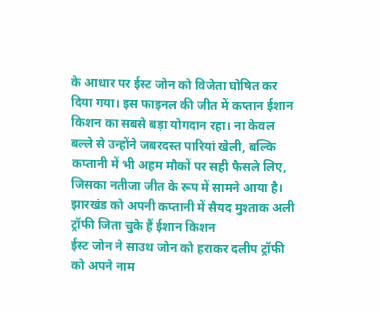के आधार पर ईस्ट जोन को विजेता घोषित कर दिया गया। इस फाइनल की जीत में कप्तान ईशान किशन का सबसे बड़ा योगदान रहा। ना केवल बल्ले से उन्होंने जबरदस्त पारियां खेली, बल्कि कप्तानी में भी अहम मौकों पर सही फैसले लिए, जिसका नतीजा जीत के रूप में सामने आया है।
झारखंड को अपनी कप्तानी में सैयद मुश्ताक अली ट्रॉफी जिता चुके हैं ईशान किशन
ईस्ट जोन ने साउथ जोन को हराकर दलीप ट्रॉफी को अपने नाम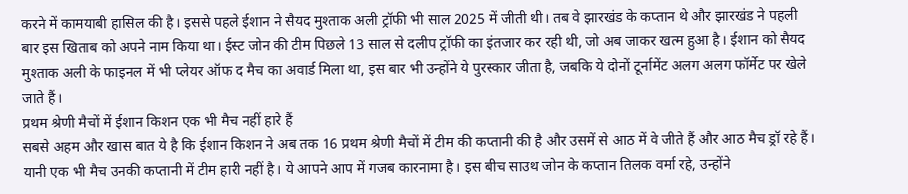करने में कामयाबी हासिल की है। इससे पहले ईशान ने सैयद मुश्ताक अली ट्रॉफी भी साल 2025 में जीती थी। तब वे झारखंड के कप्तान थे और झारखंड ने पहली बार इस खिताब को अपने नाम किया था। ईस्ट जोन की टीम पिछले 13 साल से दलीप ट्रॉफी का इंतजार कर रही थी, जो अब जाकर खत्म हुआ है। ईशान को सैयद मुश्ताक अली के फाइनल में भी प्लेयर ऑफ द मैच का अवार्ड मिला था, इस बार भी उन्होंने ये पुरस्कार जीता है, जबकि ये दोनों टूर्नामेंट अलग अलग फॉर्मेट पर खेले जाते हैं।
प्रथम श्रेणी मैचों में ईशान किशन एक भी मैच नहीं हारे हैं
सबसे अहम और खास बात ये है कि ईशान किशन ने अब तक 16 प्रथम श्रेणी मैचों में टीम की कप्तानी की है और उसमें से आठ में वे जीते हैं और आठ मैच ड्रॉ रहे हैं। यानी एक भी मैच उनकी कप्तानी में टीम हारी नहीं है। ये आपने आप में गजब कारनामा है। इस बीच साउथ जोन के कप्तान तिलक वर्मा रहे, उन्होंने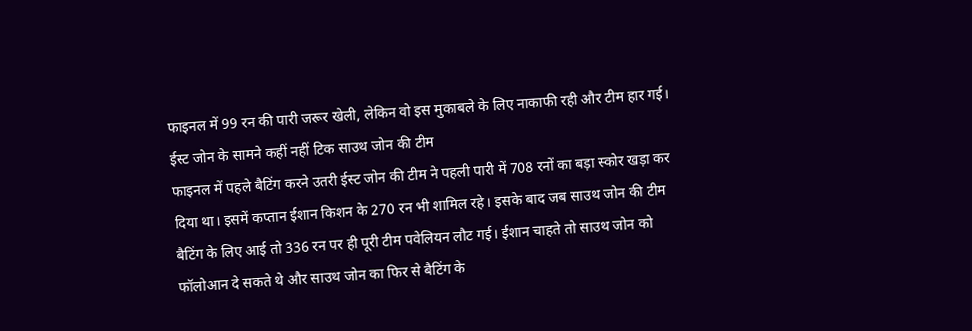फाइनल में 99 रन की पारी जरूर खेली, लेकिन वो इस मुकाबले के लिए नाकाफी रही और टीम हार गई।
ईस्ट जोन के सामने कहीं नहीं टिक साउथ जोन की टीम
फाइनल में पहले बैटिंग करने उतरी ईस्ट जोन की टीम ने पहली पारी में 708 रनों का बड़ा स्कोर खड़ा कर दिया था। इसमें कप्तान ईशान किशन के 270 रन भी शामिल रहे। इसके बाद जब साउथ जोन की टीम बैटिंग के लिए आई तो 336 रन पर ही पूरी टीम पवेलियन लौट गई। ईशान चाहते तो साउथ जोन को फॉलोआन दे सकते थे और साउथ जोन का फिर से बैटिंग के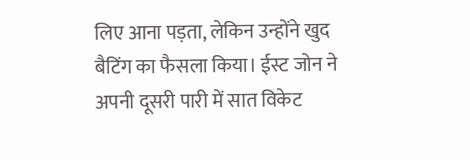लिए आना पड़ता, लेकिन उन्होंने खुद बैटिंग का फैसला किया। ईस्ट जोन ने अपनी दूसरी पारी में सात विकेट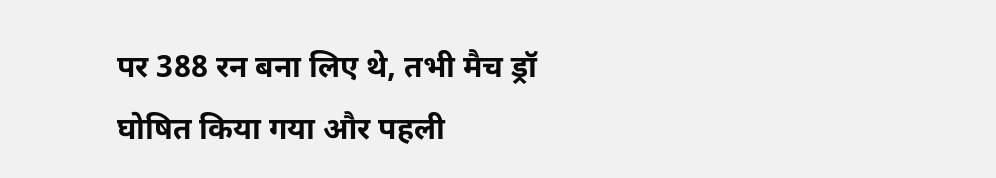पर 388 रन बना लिए थे, तभी मैच ड्रॉ घोषित किया गया और पहली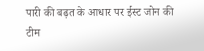पारी की बढ़त के आधार पर ईस्ट जोन की टीम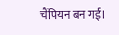चैंपियन बन गई।